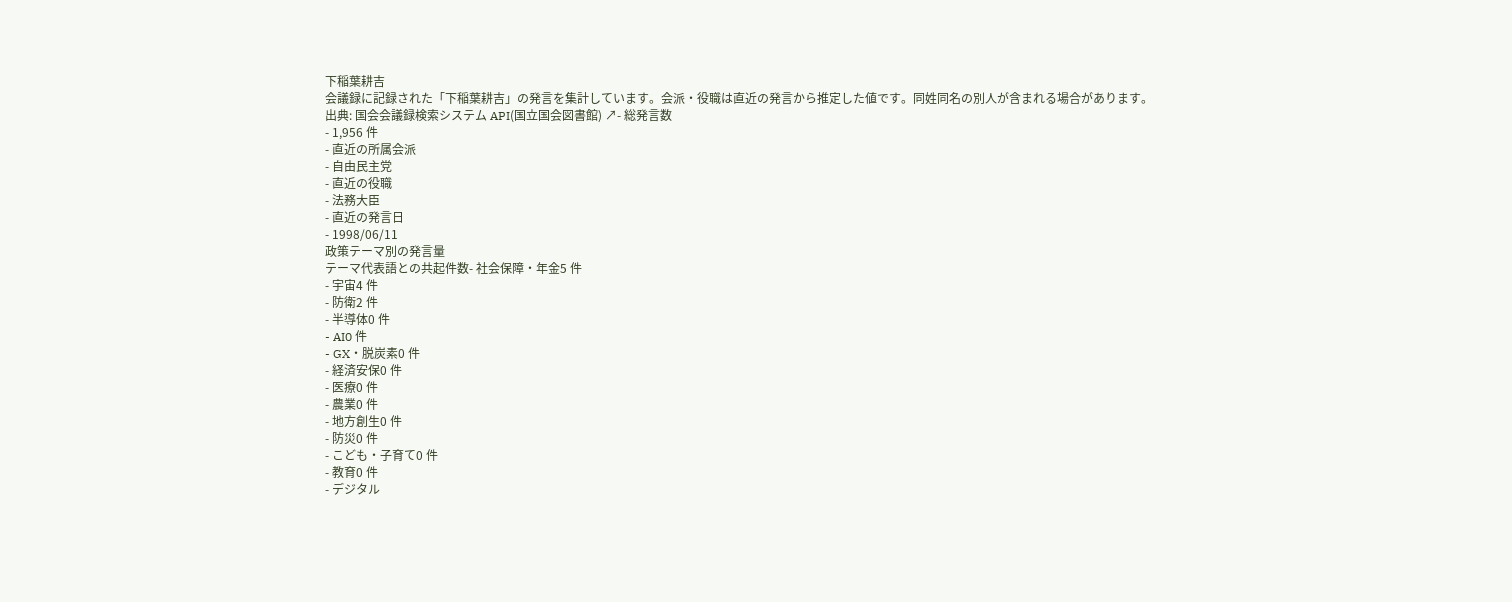下稲葉耕吉
会議録に記録された「下稲葉耕吉」の発言を集計しています。会派・役職は直近の発言から推定した値です。同姓同名の別人が含まれる場合があります。
出典: 国会会議録検索システム API(国立国会図書館) ↗- 総発言数
- 1,956 件
- 直近の所属会派
- 自由民主党
- 直近の役職
- 法務大臣
- 直近の発言日
- 1998/06/11
政策テーマ別の発言量
テーマ代表語との共起件数- 社会保障・年金5 件
- 宇宙4 件
- 防衛2 件
- 半導体0 件
- AI0 件
- GX・脱炭素0 件
- 経済安保0 件
- 医療0 件
- 農業0 件
- 地方創生0 件
- 防災0 件
- こども・子育て0 件
- 教育0 件
- デジタル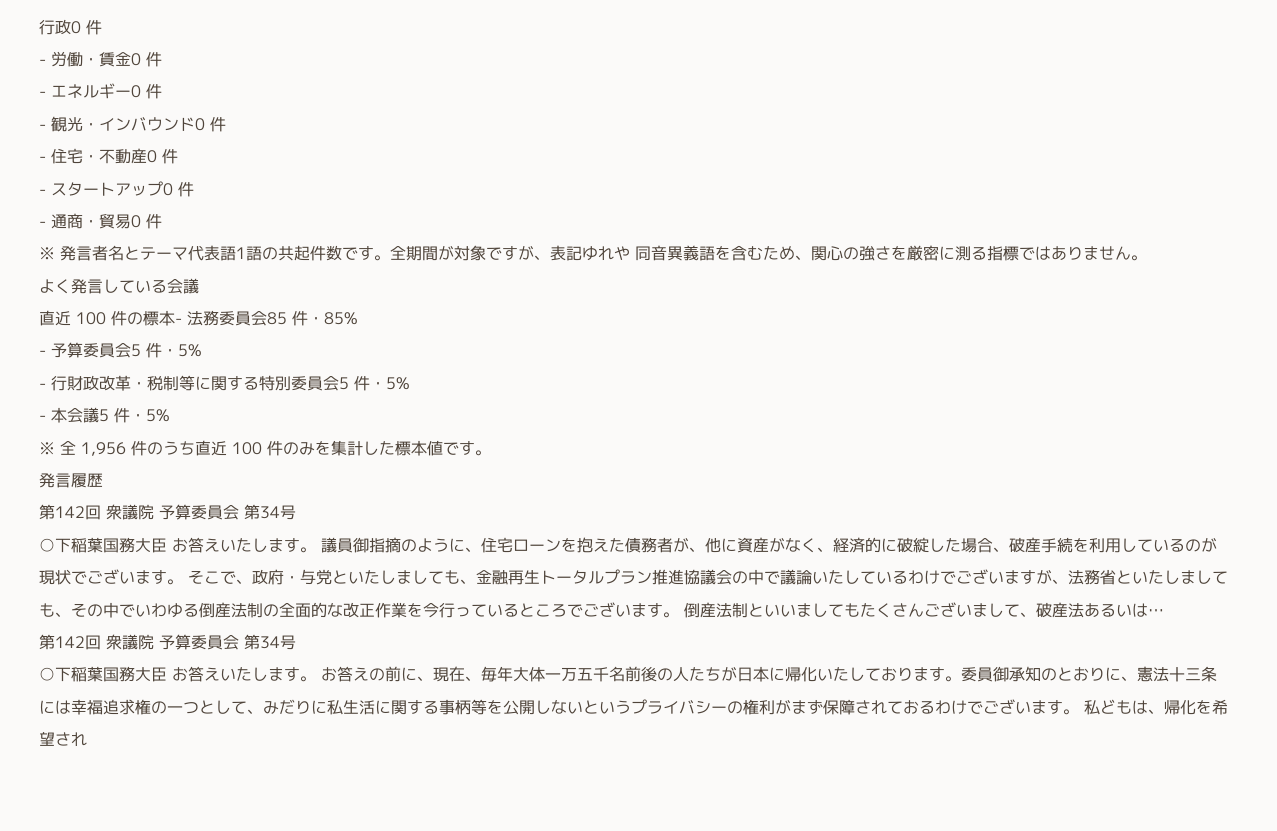行政0 件
- 労働・賃金0 件
- エネルギー0 件
- 観光・インバウンド0 件
- 住宅・不動産0 件
- スタートアップ0 件
- 通商・貿易0 件
※ 発言者名とテーマ代表語1語の共起件数です。全期間が対象ですが、表記ゆれや 同音異義語を含むため、関心の強さを厳密に測る指標ではありません。
よく発言している会議
直近 100 件の標本- 法務委員会85 件・85%
- 予算委員会5 件・5%
- 行財政改革・税制等に関する特別委員会5 件・5%
- 本会議5 件・5%
※ 全 1,956 件のうち直近 100 件のみを集計した標本値です。
発言履歴
第142回 衆議院 予算委員会 第34号
○下稲葉国務大臣 お答えいたします。 議員御指摘のように、住宅ローンを抱えた債務者が、他に資産がなく、経済的に破綻した場合、破産手続を利用しているのが現状でございます。 そこで、政府・与党といたしましても、金融再生トータルプラン推進協議会の中で議論いたしているわけでございますが、法務省といたしましても、その中でいわゆる倒産法制の全面的な改正作業を今行っているところでございます。 倒産法制といいましてもたくさんございまして、破産法あるいは…
第142回 衆議院 予算委員会 第34号
○下稲葉国務大臣 お答えいたします。 お答えの前に、現在、毎年大体一万五千名前後の人たちが日本に帰化いたしております。委員御承知のとおりに、憲法十三条には幸福追求権の一つとして、みだりに私生活に関する事柄等を公開しないというプライバシーの権利がまず保障されておるわけでございます。 私どもは、帰化を希望され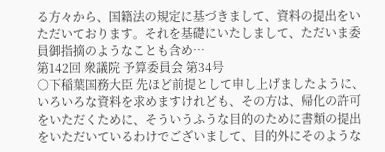る方々から、国籍法の規定に基づきまして、資料の提出をいただいております。それを基礎にいたしまして、ただいま委員御指摘のようなことも含め…
第142回 衆議院 予算委員会 第34号
○下稲葉国務大臣 先ほど前提として申し上げましたように、いろいろな資料を求めますけれども、その方は、帰化の許可をいただくために、そういうふうな目的のために書類の提出をいただいているわけでございまして、目的外にそのような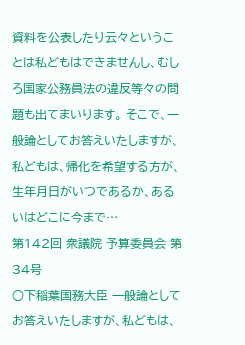資料を公表したり云々ということは私どもはできませんし、むしろ国家公務員法の違反等々の問題も出てまいります。 そこで、一般論としてお答えいたしますが、私どもは、帰化を希望する方が、生年月日がいつであるか、あるいはどこに今まで…
第142回 衆議院 予算委員会 第34号
○下稲葉国務大臣 一般論としてお答えいたしますが、私どもは、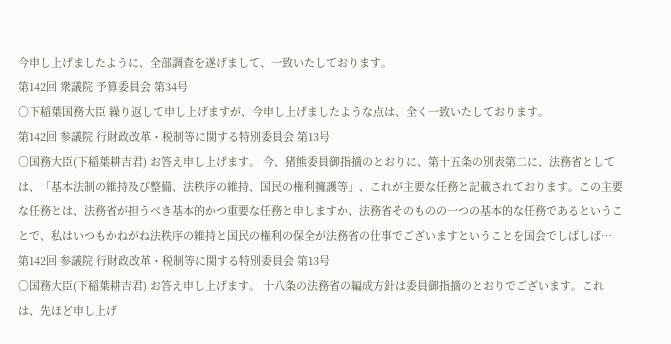今申し上げましたように、全部調査を遂げまして、一致いたしております。
第142回 衆議院 予算委員会 第34号
○下稲葉国務大臣 繰り返して申し上げますが、今申し上げましたような点は、全く一致いたしております。
第142回 参議院 行財政改革・税制等に関する特別委員会 第13号
○国務大臣(下稲葉耕吉君) お答え申し上げます。 今、猪熊委員御指摘のとおりに、第十五条の別表第二に、法務省としては、「基本法制の維持及び整備、法秩序の維持、国民の権利擁護等」、これが主要な任務と記載されております。この主要な任務とは、法務省が担うべき基本的かつ重要な任務と申しますか、法務省そのものの一つの基本的な任務であるということで、私はいつもかねがね法秩序の維持と国民の権利の保全が法務省の仕事でございますということを国会でしばしば…
第142回 参議院 行財政改革・税制等に関する特別委員会 第13号
○国務大臣(下稲葉耕吉君) お答え申し上げます。 十八条の法務省の編成方針は委員御指摘のとおりでございます。これは、先ほど申し上げ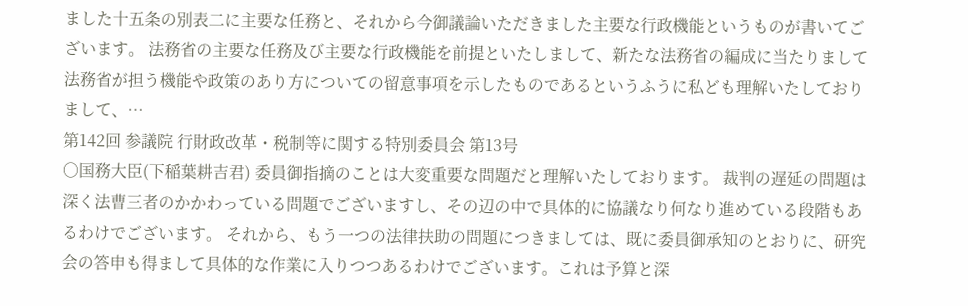ました十五条の別表二に主要な任務と、それから今御議論いただきました主要な行政機能というものが書いてございます。 法務省の主要な任務及び主要な行政機能を前提といたしまして、新たな法務省の編成に当たりまして法務省が担う機能や政策のあり方についての留意事項を示したものであるというふうに私ども理解いたしておりまして、…
第142回 参議院 行財政改革・税制等に関する特別委員会 第13号
○国務大臣(下稲葉耕吉君) 委員御指摘のことは大変重要な問題だと理解いたしております。 裁判の遅延の問題は深く法曹三者のかかわっている問題でございますし、その辺の中で具体的に協議なり何なり進めている段階もあるわけでございます。 それから、もう一つの法律扶助の問題につきましては、既に委員御承知のとおりに、研究会の答申も得まして具体的な作業に入りつつあるわけでございます。これは予算と深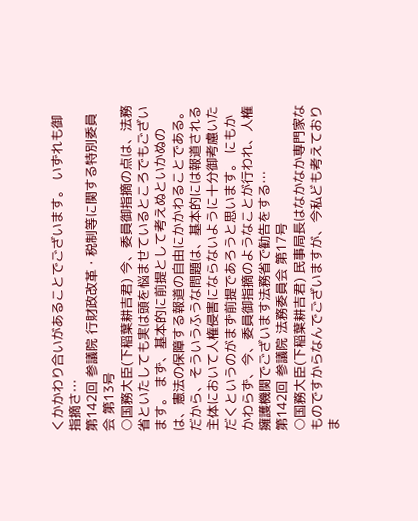くかかわり合いがあることでございます。 いずれも御指摘さ…
第142回 参議院 行財政改革・税制等に関する特別委員会 第13号
○国務大臣(下稲葉耕吉君) 今、委員御指摘の点は、法務省といたしても実は頭を悩ませているところでもございます。 まず、基本的に前提として考えぬといかぬのは、憲法の保障する報道の自由にかかわることである。だから、そういうふうな問題は、基本的には報道される主体において人権侵害にならないように十分御考慮いただくというのがまず前提であろうと思います。 にもかかわらず、今、委員御指摘のようなことが行われ、人権擁護機関でございます法務省で勧告をする…
第142回 参議院 法務委員会 第17号
○国務大臣(下稲葉耕吉君) 民事局長はなかなか専門家なものですからなんでございますが、今私ども考えておりま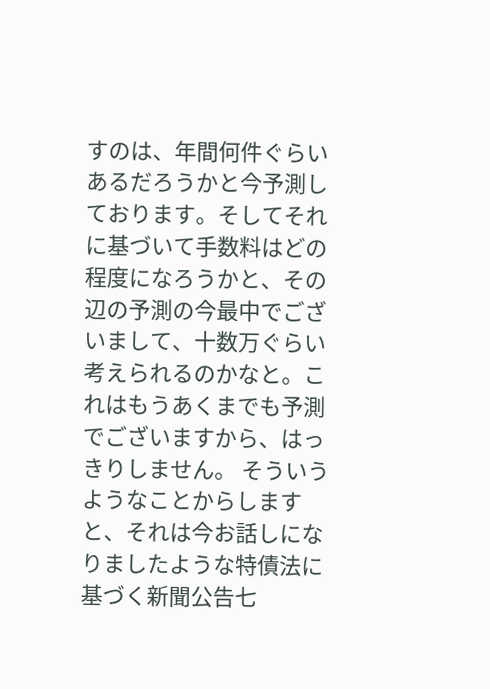すのは、年間何件ぐらいあるだろうかと今予測しております。そしてそれに基づいて手数料はどの程度になろうかと、その辺の予測の今最中でございまして、十数万ぐらい考えられるのかなと。これはもうあくまでも予測でございますから、はっきりしません。 そういうようなことからしますと、それは今お話しになりましたような特債法に基づく新聞公告七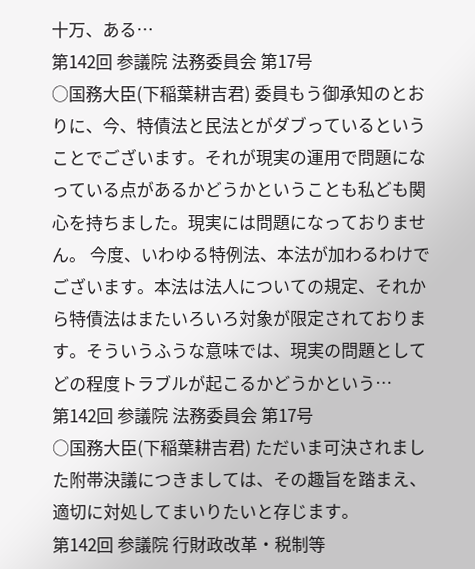十万、ある…
第142回 参議院 法務委員会 第17号
○国務大臣(下稲葉耕吉君) 委員もう御承知のとおりに、今、特債法と民法とがダブっているということでございます。それが現実の運用で問題になっている点があるかどうかということも私ども関心を持ちました。現実には問題になっておりません。 今度、いわゆる特例法、本法が加わるわけでございます。本法は法人についての規定、それから特債法はまたいろいろ対象が限定されております。そういうふうな意味では、現実の問題としてどの程度トラブルが起こるかどうかという…
第142回 参議院 法務委員会 第17号
○国務大臣(下稲葉耕吉君) ただいま可決されました附帯決議につきましては、その趣旨を踏まえ、適切に対処してまいりたいと存じます。
第142回 参議院 行財政改革・税制等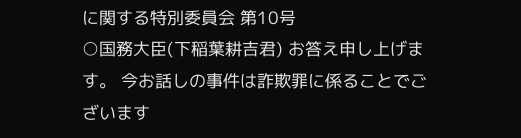に関する特別委員会 第10号
○国務大臣(下稲葉耕吉君) お答え申し上げます。 今お話しの事件は詐欺罪に係ることでございます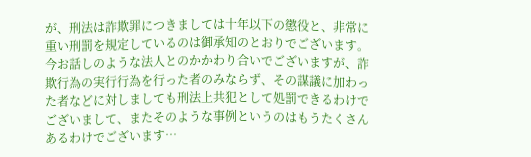が、刑法は詐欺罪につきましては十年以下の懲役と、非常に重い刑罰を規定しているのは御承知のとおりでございます。 今お話しのような法人とのかかわり合いでございますが、詐欺行為の実行行為を行った者のみならず、その謀議に加わった者などに対しましても刑法上共犯として処罰できるわけでございまして、またそのような事例というのはもうたくさんあるわけでございます…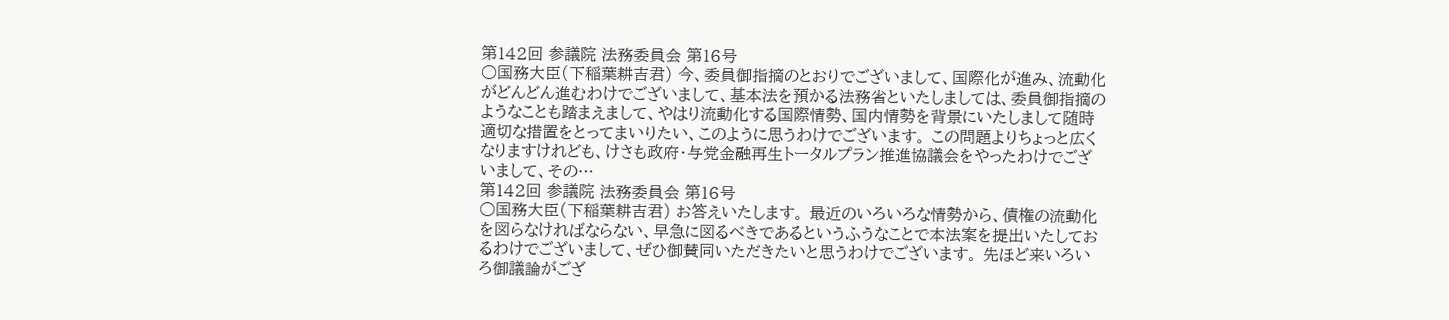第142回 参議院 法務委員会 第16号
○国務大臣(下稲葉耕吉君) 今、委員御指摘のとおりでございまして、国際化が進み、流動化がどんどん進むわけでございまして、基本法を預かる法務省といたしましては、委員御指摘のようなことも踏まえまして、やはり流動化する国際情勢、国内情勢を背景にいたしまして随時適切な措置をとってまいりたい、このように思うわけでございます。 この問題よりちょっと広くなりますけれども、けさも政府・与党金融再生トータルプラン推進協議会をやったわけでございまして、その…
第142回 参議院 法務委員会 第16号
○国務大臣(下稲葉耕吉君) お答えいたします。 最近のいろいろな情勢から、債権の流動化を図らなければならない、早急に図るべきであるというふうなことで本法案を提出いたしておるわけでございまして、ぜひ御賛同いただきたいと思うわけでございます。 先ほど来いろいろ御議論がござ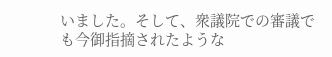いました。そして、衆議院での審議でも今御指摘されたような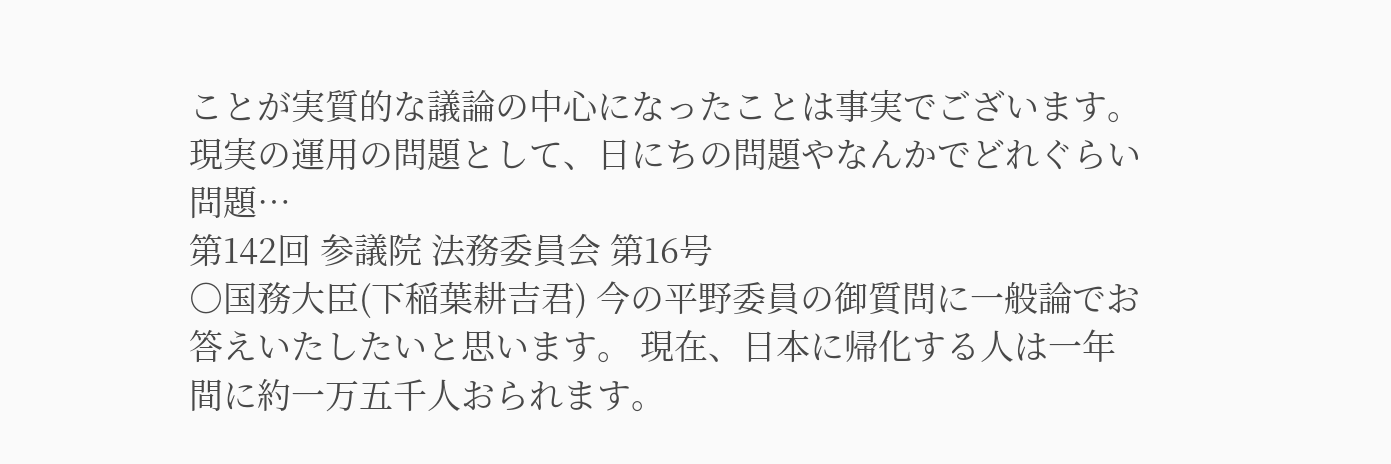ことが実質的な議論の中心になったことは事実でございます。現実の運用の問題として、日にちの問題やなんかでどれぐらい問題…
第142回 参議院 法務委員会 第16号
○国務大臣(下稲葉耕吉君) 今の平野委員の御質問に一般論でお答えいたしたいと思います。 現在、日本に帰化する人は一年間に約一万五千人おられます。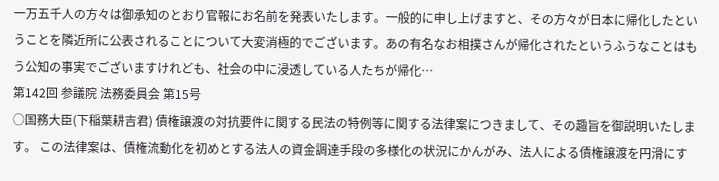一万五千人の方々は御承知のとおり官報にお名前を発表いたします。一般的に申し上げますと、その方々が日本に帰化したということを隣近所に公表されることについて大変消極的でございます。あの有名なお相撲さんが帰化されたというふうなことはもう公知の事実でございますけれども、社会の中に浸透している人たちが帰化…
第142回 参議院 法務委員会 第15号
○国務大臣(下稲葉耕吉君) 債権譲渡の対抗要件に関する民法の特例等に関する法律案につきまして、その趣旨を御説明いたします。 この法律案は、債権流動化を初めとする法人の資金調達手段の多様化の状況にかんがみ、法人による債権譲渡を円滑にす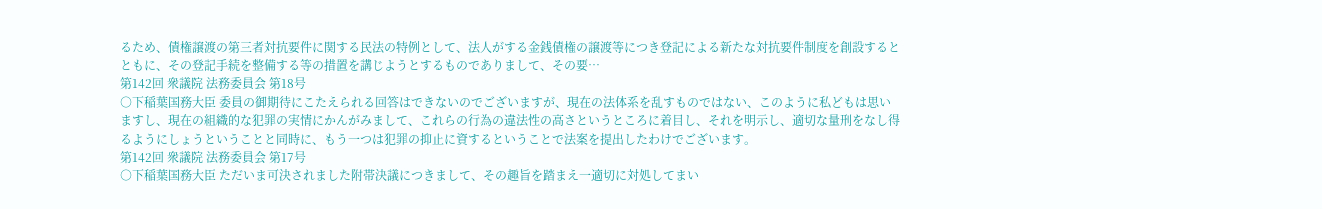るため、債権譲渡の第三者対抗要件に関する民法の特例として、法人がする金銭債権の譲渡等につき登記による新たな対抗要件制度を創設するとともに、その登記手続を整備する等の措置を講じようとするものでありまして、その要…
第142回 衆議院 法務委員会 第18号
○下稲葉国務大臣 委員の御期待にこたえられる回答はできないのでございますが、現在の法体系を乱すものではない、このように私どもは思いますし、現在の組織的な犯罪の実情にかんがみまして、これらの行為の違法性の高さというところに着目し、それを明示し、適切な量刑をなし得るようにしょうということと同時に、もう一つは犯罪の抑止に資するということで法案を提出したわけでございます。
第142回 衆議院 法務委員会 第17号
○下稲葉国務大臣 ただいま可決されました附帯決議につきまして、その趣旨を踏まえ一適切に対処してまい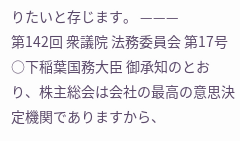りたいと存じます。 ———
第142回 衆議院 法務委員会 第17号
○下稲葉国務大臣 御承知のとおり、株主総会は会社の最高の意思決定機関でありますから、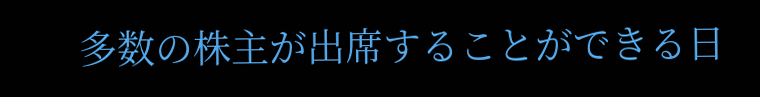多数の株主が出席することができる日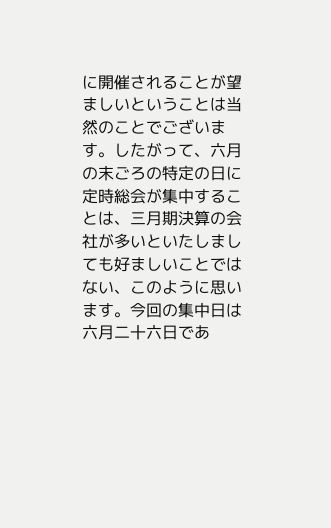に開催されることが望ましいということは当然のことでございます。したがって、六月の末ごろの特定の日に定時総会が集中することは、三月期決算の会社が多いといたしましても好ましいことではない、このように思います。今回の集中日は六月二十六日であ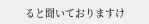ると聞いておりますけ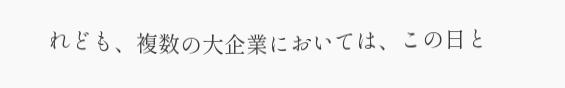れども、複数の大企業においては、この日と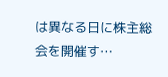は異なる日に株主総会を開催す…